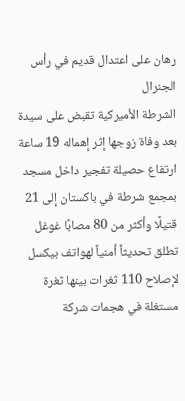رهان على اعتدال قديم في رأس الجنرال
الشرطة الأميركية تقبض على سيدة بعد وفاة زوجها إثر إهماله 19 ساعة ارتفاع حصيلة تفجير داخل مسجد بمجمع شرطة في باكستان إلى 21 قتيلًا وأكثر من 80 مصابًا غوغل تطلق تحديثاً أمنياً لهواتف بيكسل لإصلاح 110 ثغرات بينها ثغرة مستغلة في هجمات شركة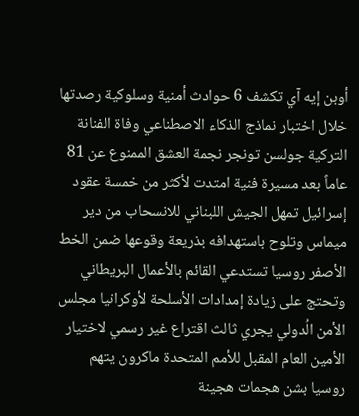أوبن إيه آي تكشف 6 حوادث أمنية وسلوكية رصدتها خلال اختبار نماذج الذكاء الاصطناعي وفاة الفنانة التركية جولسن تونجر نجمة العشق الممنوع عن 81 عاماً بعد مسيرة فنية امتدت لأكثر من خمسة عقود إسرائيل تمهل الجيش اللبناني للانسحاب من دير ميماس وتلوح باستهدافه بذريعة وقوعها ضمن الخط الأصفر روسيا تستدعي القائم بالأعمال البريطاني وتحتج على زيادة إمدادات الأسلحة لأوكرانيا مجلس الأمن الُدولي يجري ثالث اقتراع غير رسمي لاختيار الأمين العام المقبل للأمم المتحدة ماكرون يتهم روسيا بشن هجمات هجينة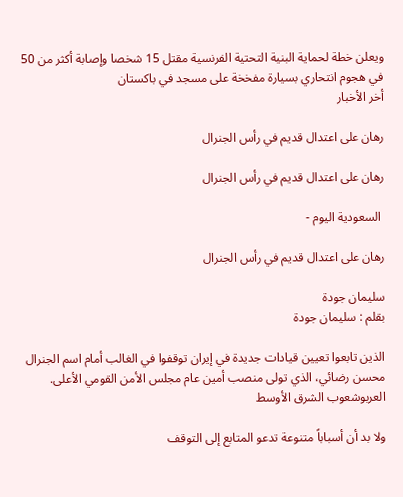ويعلن خطة لحماية البنية التحتية الفرنسية مقتل 15 شخصا وإصابة أكثر من 50 في هجوم انتحاري بسيارة مفخخة على مسجد في باكستان
أخر الأخبار

رهان على اعتدال قديم في رأس الجنرال

رهان على اعتدال قديم في رأس الجنرال

 السعودية اليوم -

رهان على اعتدال قديم في رأس الجنرال

سليمان جودة
بقلم : سليمان جودة

الذين تابعوا تعيين قيادات جديدة في إيران توقفوا في الغالب أمام اسم الجنرال محسن رضائي، الذي تولى منصب أمين عام مجلس الأمن القومي الأعلى. العربوشعوب الشرق الأوسط

ولا بد أن أسباباً متنوعة تدعو المتابع إلى التوقف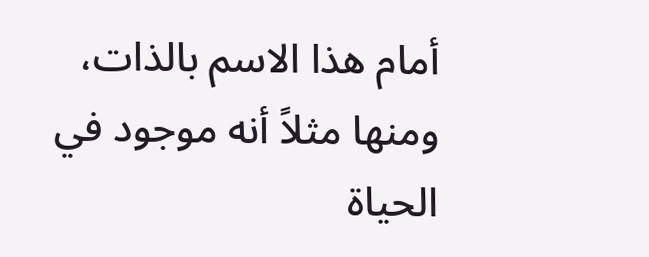أمام هذا الاسم بالذات، ومنها مثلاً أنه موجود في الحياة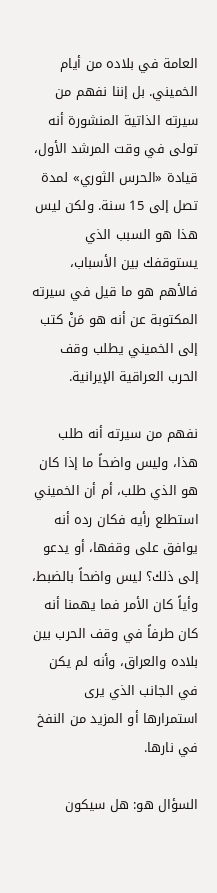العامة في بلاده من أيام الخميني. بل إننا نفهم من سيرته الذاتية المنشورة أنه تولى في وقت المرشد الأول، قيادة «الحرس الثوري» لمدة تصل إلى 15 سنة. ولكن ليس هذا هو السبب الذي يستوقفك بين الأسباب، فالأهم هو ما قيل في سيرته المكتوبة عن أنه هو مَنْ كتب إلى الخميني يطلب وقف الحرب العراقية الإيرانية.

نفهم من سيرته أنه طلب هذا، وليس واضحاً ما إذا كان هو الذي طلب، أم أن الخميني استطلع رأيه فكان رده أنه يوافق على وقفها، أو يدعو إلى ذلك؟ ليس واضحاً بالضبط، وأياً كان الأمر فما يهمنا أنه كان طرفاً في وقف الحرب بين بلاده والعراق، وأنه لم يكن في الجانب الذي يرى استمرارها أو المزيد من النفخ في نارها.

السؤال هو: هل سيكون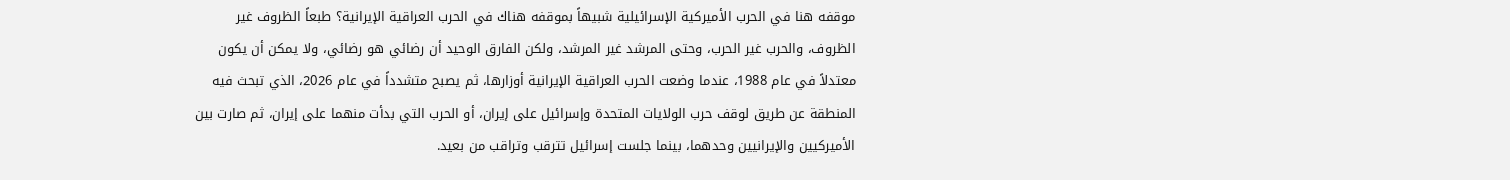موقفه هنا في الحرب الأميركية الإسرائيلية شبيهاً بموقفه هناك في الحرب العراقية الإيرانية؟ طبعاً الظروف غير الظروف، والحرب غير الحرب، وحتى المرشد غير المرشد، ولكن الفارق الوحيد أن رضائي هو رضائي، ولا يمكن أن يكون معتدلاً في عام 1988، عندما وضعت الحرب العراقية الإيرانية أوزارها، ثم يصبح متشدداً في عام 2026، الذي تبحث فيه المنطقة عن طريق لوقف حرب الولايات المتحدة وإسرائيل على إيران، أو الحرب التي بدأت منهما على إيران، ثم صارت بين الأميركيين والإيرانيين وحدهما، بينما جلست إسرائيل تترقب وتراقب من بعيد.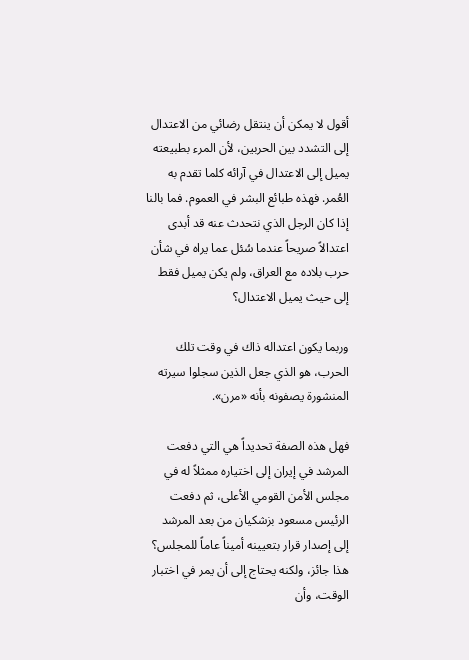أقول لا يمكن أن ينتقل رضائي من الاعتدال إلى التشدد بين الحربين، لأن المرء بطبيعته يميل إلى الاعتدال في آرائه كلما تقدم به العُمر. فهذه طبائع البشر في العموم. فما بالنا إذا كان الرجل الذي نتحدث عنه قد أبدى اعتدالاً صريحاً عندما سُئل عما يراه في شأن حرب بلاده مع العراق، ولم يكن يميل فقط إلى حيث يميل الاعتدال؟

وربما يكون اعتداله ذاك في وقت تلك الحرب، هو الذي جعل الذين سجلوا سيرته المنشورة يصفونه بأنه «مرن».

فهل هذه الصفة تحديداً هي التي دفعت المرشد في إيران إلى اختياره ممثلاً له في مجلس الأمن القومي الأعلى، ثم دفعت الرئيس مسعود بزشكيان من بعد المرشد إلى إصدار قرار بتعيينه أميناً عاماً للمجلس؟ هذا جائز، ولكنه يحتاج إلى أن يمر في اختبار الوقت، وأن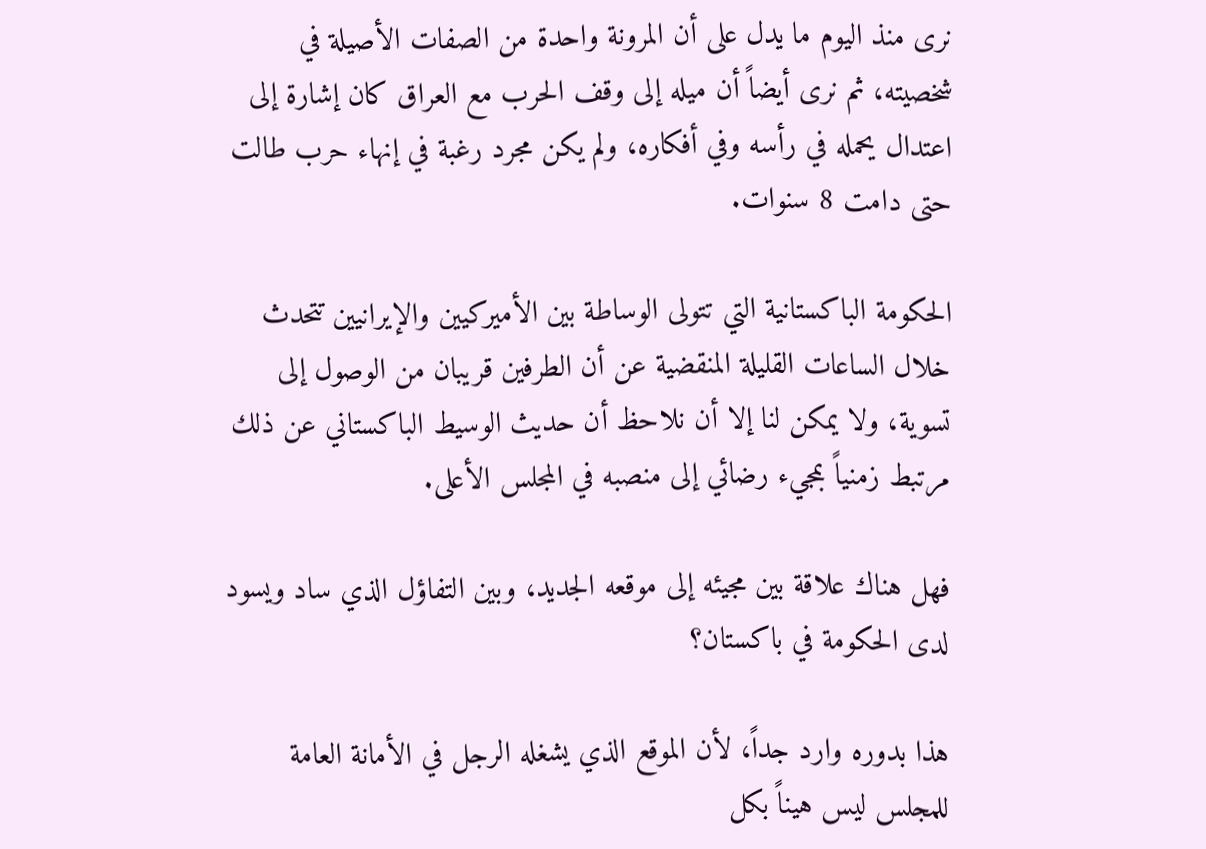نرى منذ اليوم ما يدل على أن المرونة واحدة من الصفات الأصيلة في شخصيته، ثم نرى أيضاً أن ميله إلى وقف الحرب مع العراق كان إشارة إلى اعتدال يحمله في رأسه وفي أفكاره، ولم يكن مجرد رغبة في إنهاء حرب طالت حتى دامت 8 سنوات.

الحكومة الباكستانية التي تتولى الوساطة بين الأميركيين والإيرانيين تتحدث خلال الساعات القليلة المنقضية عن أن الطرفين قريبان من الوصول إلى تسوية، ولا يمكن لنا إلا أن نلاحظ أن حديث الوسيط الباكستاني عن ذلك مرتبط زمنياً بمجيء رضائي إلى منصبه في المجلس الأعلى.

فهل هناك علاقة بين مجيئه إلى موقعه الجديد، وبين التفاؤل الذي ساد ويسود لدى الحكومة في باكستان؟

هذا بدوره وارد جداً، لأن الموقع الذي يشغله الرجل في الأمانة العامة للمجلس ليس هيناً بكل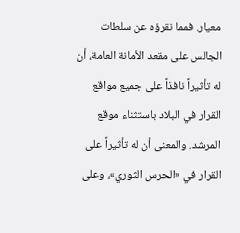معيار. فمما نقرؤه عن سلطات الجالس على مقعد الأمانة العامة، أن له تأثيراً نافذاً على جميع مواقع القرار في البلاد باستثناء موقع المرشد. والمعنى أن له تأثيراً على القرار في «الحرس الثوري»، وعلى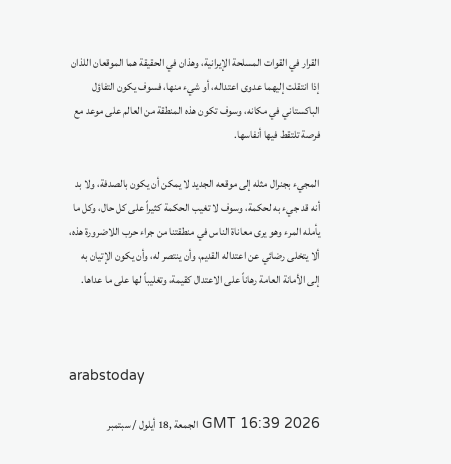القرار في القوات المسلحة الإيرانية، وهذان في الحقيقة هما الموقعان اللذان إذا انتقلت إليهما عدوى اعتداله، أو شيء منها، فسوف يكون التفاؤل الباكستاني في مكانه، وسوف تكون هذه المنطقة من العالم على موعد مع فرصة تلتقط فيها أنفاسها.

المجيء بجنرال مثله إلى موقعه الجديد لا يمكن أن يكون بالصدفة، ولا بد أنه قد جيء به لحكمة، وسوف لا تغيب الحكمة كثيراً على كل حال، وكل ما يأمله المرء وهو يرى معاناة الناس في منطقتنا من جراء حرب اللاضرورة هذه، ألا يتخلى رضائي عن اعتداله القديم، وأن ينتصر له، وأن يكون الإتيان به إلى الأمانة العامة رهاناً على الاعتدال كقيمة، وتغليباً لها على ما عداها.



arabstoday

GMT 16:39 2026 الجمعة ,18 أيلول / سبتمبر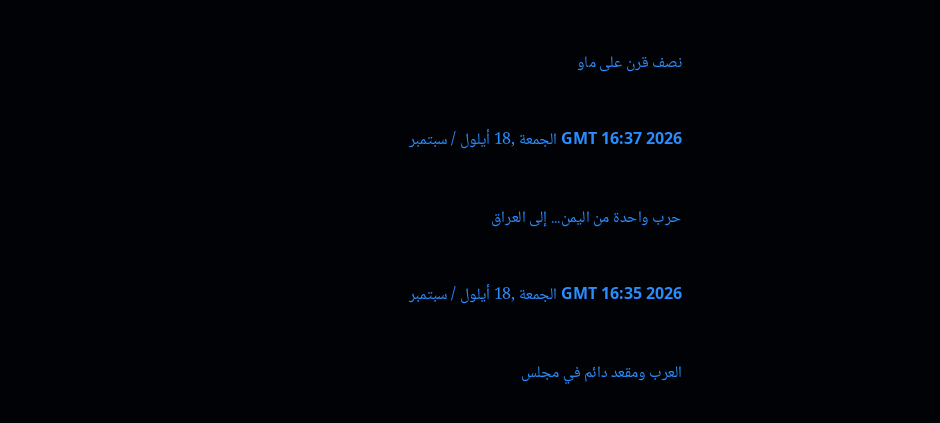نصف قرن على ماو

GMT 16:37 2026 الجمعة ,18 أيلول / سبتمبر

حرب واحدة من اليمن... إلى العراق

GMT 16:35 2026 الجمعة ,18 أيلول / سبتمبر

العرب ومقعد دائم في مجلس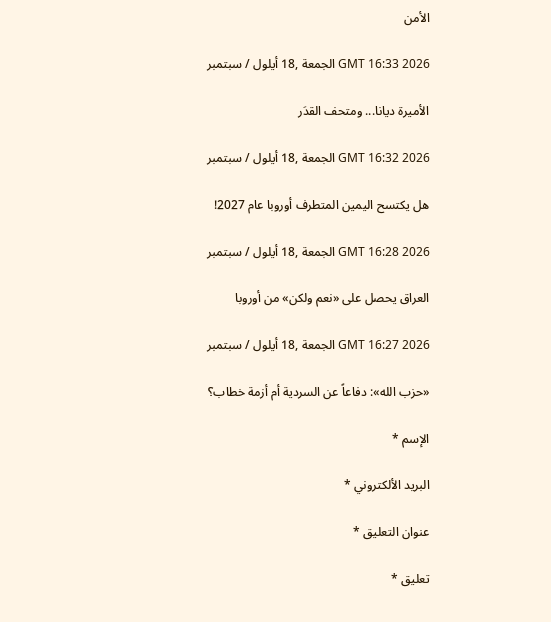الأمن

GMT 16:33 2026 الجمعة ,18 أيلول / سبتمبر

الأميرة ديانا... ومتحف القدَر

GMT 16:32 2026 الجمعة ,18 أيلول / سبتمبر

هل يكتسح اليمين المتطرف أوروبا عام 2027!

GMT 16:28 2026 الجمعة ,18 أيلول / سبتمبر

العراق يحصل على «نعم ولكن» من أوروبا

GMT 16:27 2026 الجمعة ,18 أيلول / سبتمبر

«حزب الله»: دفاعاً عن السردية أم أزمة خطاب؟

الإسم *

البريد الألكتروني *

عنوان التعليق *

تعليق *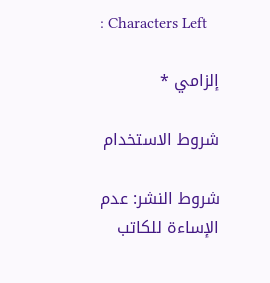: Characters Left

إلزامي *

شروط الاستخدام

شروط النشر: عدم الإساءة للكاتب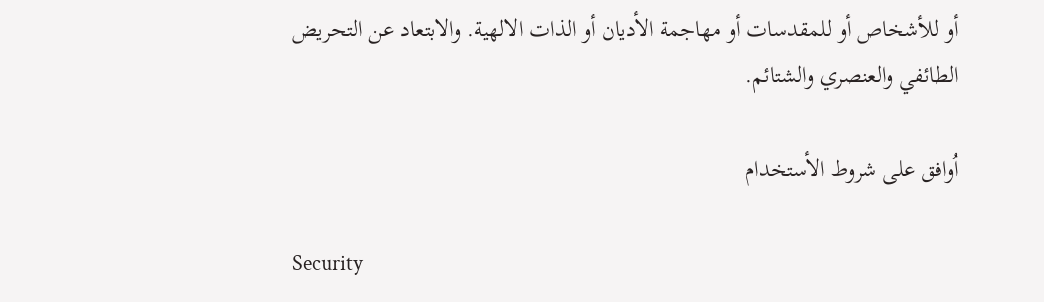أو للأشخاص أو للمقدسات أو مهاجمة الأديان أو الذات الالهية. والابتعاد عن التحريض الطائفي والعنصري والشتائم.

اُوافق على شروط الأستخدام

Security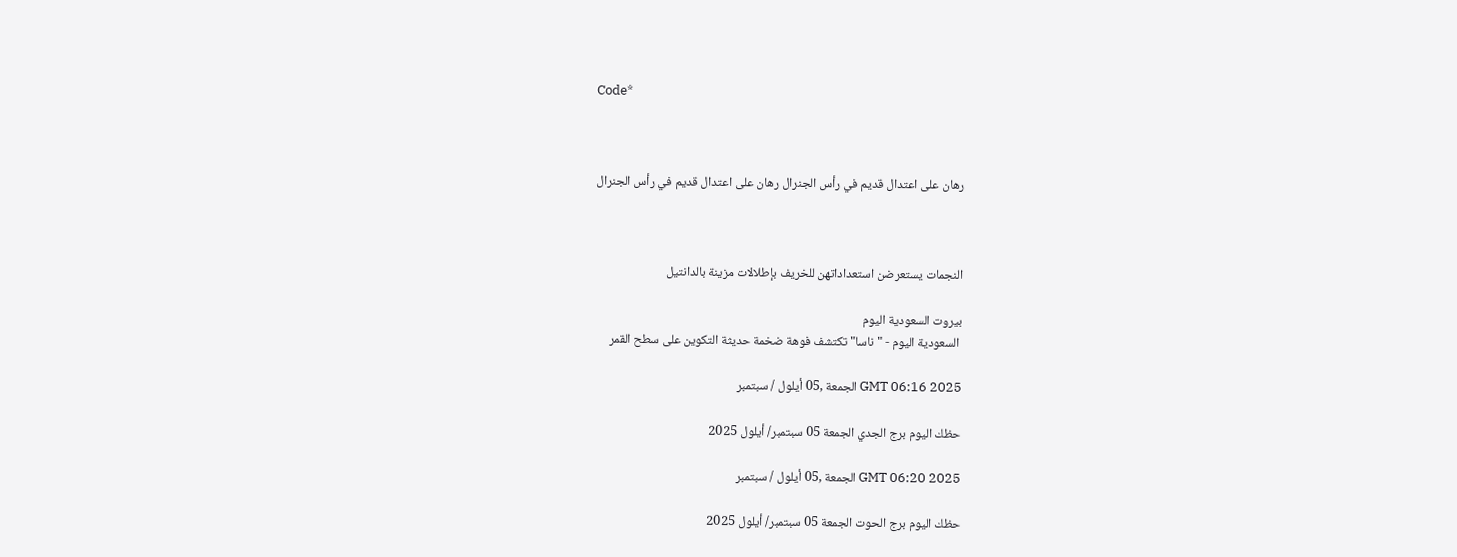Code*



رهان على اعتدال قديم في رأس الجنرال رهان على اعتدال قديم في رأس الجنرال



النجمات يستعرضن استعداداتهن للخريف بإطلالات مزينة بالدانتيل

بيروت السعودية اليوم
 السعودية اليوم - "ناسا" تكتشف فوهة ضخمة حديثة التكوين على سطح القمر

GMT 06:16 2025 الجمعة ,05 أيلول / سبتمبر

حظك اليوم برج الجدي الجمعة 05 سبتمبر/ أيلول 2025

GMT 06:20 2025 الجمعة ,05 أيلول / سبتمبر

حظك اليوم برج الحوت الجمعة 05 سبتمبر/ أيلول 2025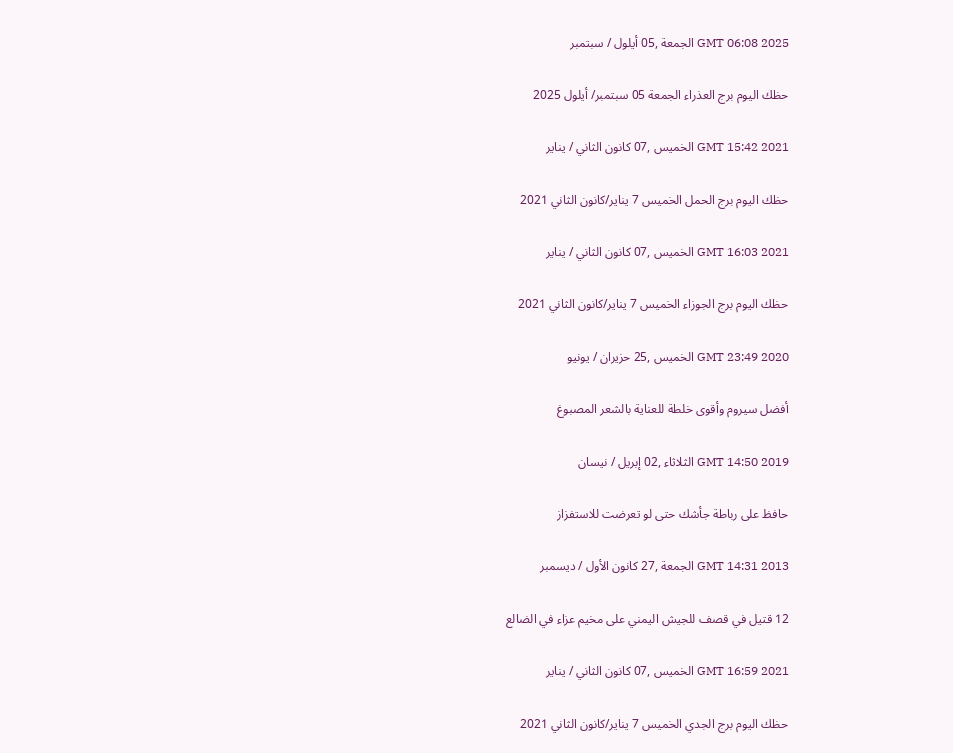GMT 06:08 2025 الجمعة ,05 أيلول / سبتمبر

حظك اليوم برج العذراء الجمعة 05 سبتمبر/ أيلول 2025

GMT 15:42 2021 الخميس ,07 كانون الثاني / يناير

حظك اليوم برج الحمل الخميس 7 يناير/كانون الثاني 2021

GMT 16:03 2021 الخميس ,07 كانون الثاني / يناير

حظك اليوم برج الجوزاء الخميس 7 يناير/كانون الثاني 2021

GMT 23:49 2020 الخميس ,25 حزيران / يونيو

أفضل سيروم وأقوى خلطة للعناية بالشعر المصبوغ

GMT 14:50 2019 الثلاثاء ,02 إبريل / نيسان

حافظ على رباطة جأشك حتى لو تعرضت للاستفزاز

GMT 14:31 2013 الجمعة ,27 كانون الأول / ديسمبر

12 قتيل في قصف للجيش اليمني على مخيم عزاء في الضالع

GMT 16:59 2021 الخميس ,07 كانون الثاني / يناير

حظك اليوم برج الجدي الخميس 7 يناير/كانون الثاني 2021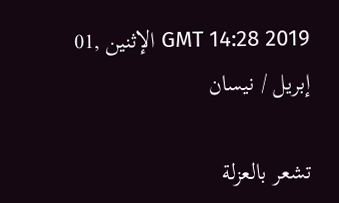GMT 14:28 2019 الإثنين ,01 إبريل / نيسان

تشعر بالعزلة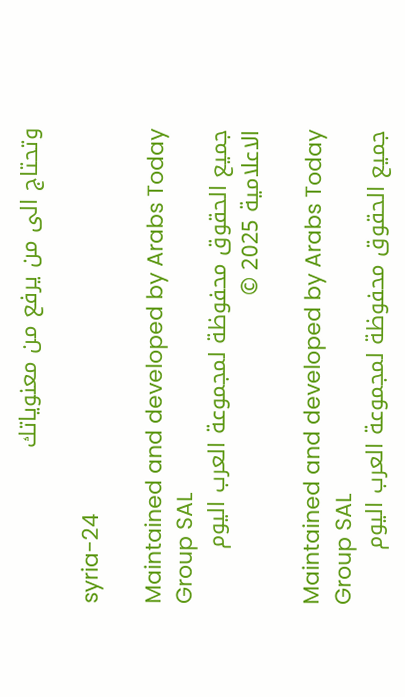وتحتاج الى من يرفع من معنوياتك

syria-24

Maintained and developed by Arabs Today Group SAL
جميع الحقوق محفوظة لمجموعة العرب اليوم الاعلامية 2025 ©

Maintained and developed by Arabs Today Group SAL
جميع الحقوق محفوظة لمجموعة العرب اليوم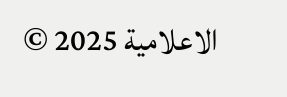الاعلامية 2025 ©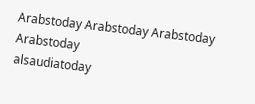Arabstoday Arabstoday Arabstoday Arabstoday
alsaudiatoday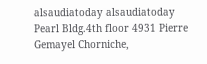alsaudiatoday alsaudiatoday
Pearl Bldg.4th floor 4931 Pierre Gemayel Chorniche,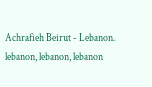Achrafieh Beirut - Lebanon.
lebanon, lebanon, lebanon